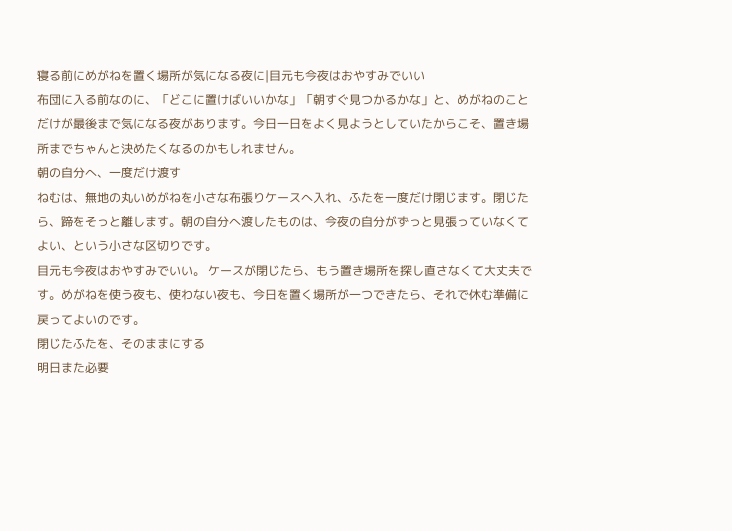寝る前にめがねを置く場所が気になる夜に|目元も今夜はおやすみでいい
布団に入る前なのに、「どこに置けばいいかな」「朝すぐ見つかるかな」と、めがねのことだけが最後まで気になる夜があります。今日一日をよく見ようとしていたからこそ、置き場所までちゃんと決めたくなるのかもしれません。
朝の自分へ、一度だけ渡す
ねむは、無地の丸いめがねを小さな布張りケースへ入れ、ふたを一度だけ閉じます。閉じたら、蹄をそっと離します。朝の自分へ渡したものは、今夜の自分がずっと見張っていなくてよい、という小さな区切りです。
目元も今夜はおやすみでいい。 ケースが閉じたら、もう置き場所を探し直さなくて大丈夫です。めがねを使う夜も、使わない夜も、今日を置く場所が一つできたら、それで休む準備に戻ってよいのです。
閉じたふたを、そのままにする
明日また必要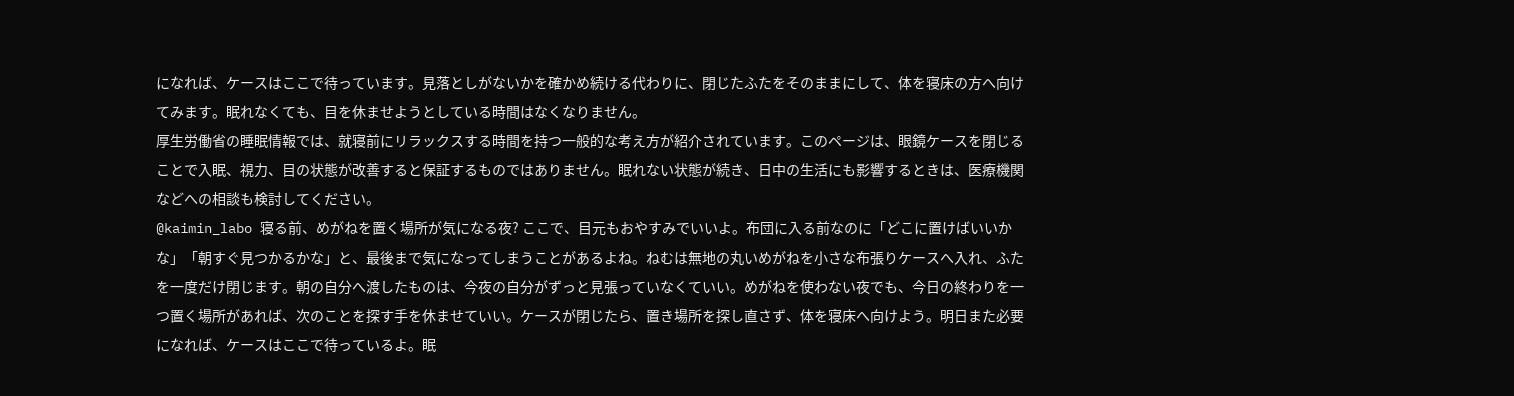になれば、ケースはここで待っています。見落としがないかを確かめ続ける代わりに、閉じたふたをそのままにして、体を寝床の方へ向けてみます。眠れなくても、目を休ませようとしている時間はなくなりません。
厚生労働省の睡眠情報では、就寝前にリラックスする時間を持つ一般的な考え方が紹介されています。このページは、眼鏡ケースを閉じることで入眠、視力、目の状態が改善すると保証するものではありません。眠れない状態が続き、日中の生活にも影響するときは、医療機関などへの相談も検討してください。
@kaimin_labo 寝る前、めがねを置く場所が気になる夜? ここで、目元もおやすみでいいよ。布団に入る前なのに「どこに置けばいいかな」「朝すぐ見つかるかな」と、最後まで気になってしまうことがあるよね。ねむは無地の丸いめがねを小さな布張りケースへ入れ、ふたを一度だけ閉じます。朝の自分へ渡したものは、今夜の自分がずっと見張っていなくていい。めがねを使わない夜でも、今日の終わりを一つ置く場所があれば、次のことを探す手を休ませていい。ケースが閉じたら、置き場所を探し直さず、体を寝床へ向けよう。明日また必要になれば、ケースはここで待っているよ。眠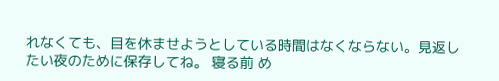れなくても、目を休ませようとしている時間はなくならない。見返したい夜のために保存してね。 寝る前 め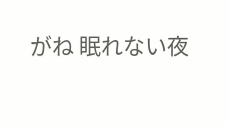がね 眠れない夜